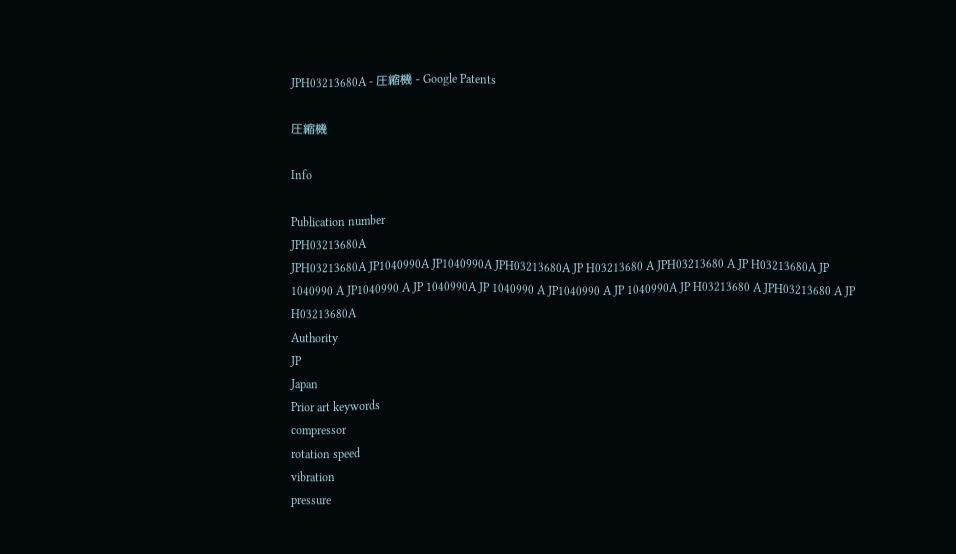JPH03213680A - 圧縮機 - Google Patents

圧縮機

Info

Publication number
JPH03213680A
JPH03213680A JP1040990A JP1040990A JPH03213680A JP H03213680 A JPH03213680 A JP H03213680A JP 1040990 A JP1040990 A JP 1040990A JP 1040990 A JP1040990 A JP 1040990A JP H03213680 A JPH03213680 A JP H03213680A
Authority
JP
Japan
Prior art keywords
compressor
rotation speed
vibration
pressure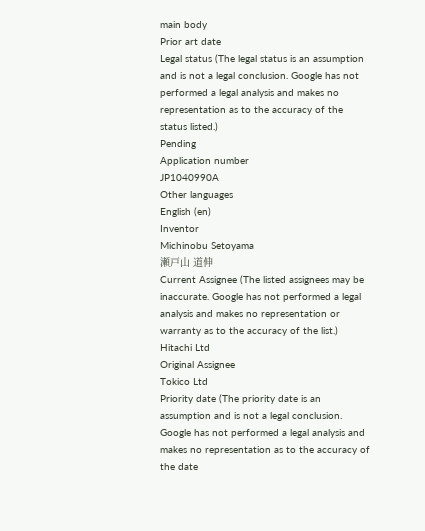main body
Prior art date
Legal status (The legal status is an assumption and is not a legal conclusion. Google has not performed a legal analysis and makes no representation as to the accuracy of the status listed.)
Pending
Application number
JP1040990A
Other languages
English (en)
Inventor
Michinobu Setoyama
瀬戸山 道伸
Current Assignee (The listed assignees may be inaccurate. Google has not performed a legal analysis and makes no representation or warranty as to the accuracy of the list.)
Hitachi Ltd
Original Assignee
Tokico Ltd
Priority date (The priority date is an assumption and is not a legal conclusion. Google has not performed a legal analysis and makes no representation as to the accuracy of the date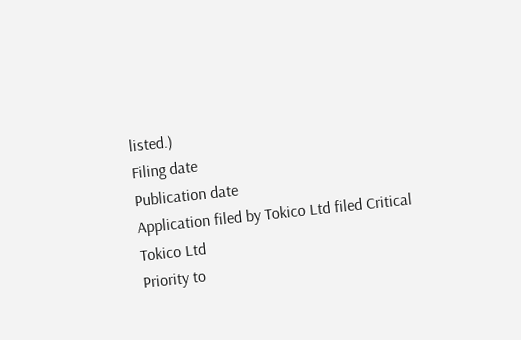listed.)
Filing date
Publication date
Application filed by Tokico Ltd filed Critical Tokico Ltd
Priority to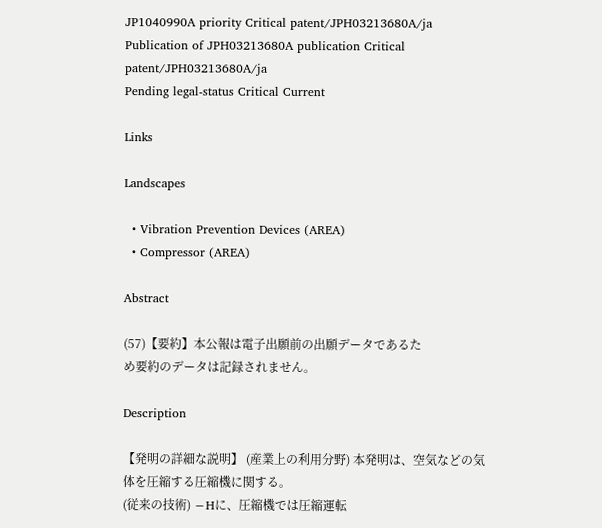JP1040990A priority Critical patent/JPH03213680A/ja
Publication of JPH03213680A publication Critical patent/JPH03213680A/ja
Pending legal-status Critical Current

Links

Landscapes

  • Vibration Prevention Devices (AREA)
  • Compressor (AREA)

Abstract

(57)【要約】本公報は電子出願前の出願データであるた
め要約のデータは記録されません。

Description

【発明の詳細な説明】 (産業上の利用分野) 本発明は、空気などの気体を圧縮する圧縮機に関する。
(従来の技術) −Hに、圧縮機では圧縮運転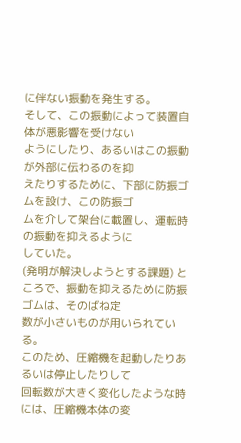に伴ない振動を発生する。
そして、この振動によって装置自体が悪影響を受けない
ようにしたり、あるいはこの振動が外部に伝わるのを抑
えたりするために、下部に防振ゴムを設け、この防振ゴ
ムを介して架台に載置し、運転時の振動を抑えるように
していた。
(発明が解決しようとする課題) ところで、振動を抑えるために防振ゴムは、そのばね定
数が小さいものが用いられている。
このため、圧縮機を起動したりあるいは停止したりして
回転数が大きく変化したような時には、圧縮機本体の変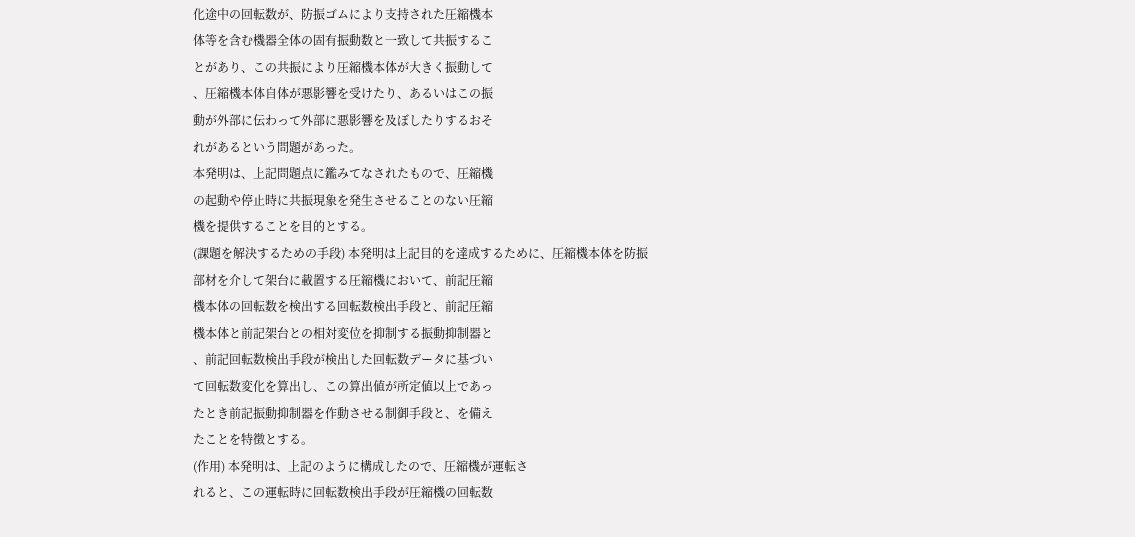化途中の回転数が、防振ゴムにより支持された圧縮機本
体等を含む機器全体の固有振動数と一致して共振するこ
とがあり、この共振により圧縮機本体が大きく振動して
、圧縮機本体自体が悪影響を受けたり、あるいはこの振
動が外部に伝わって外部に悪影響を及ぼしたりするおそ
れがあるという問題があった。
本発明は、上記問題点に鑑みてなされたもので、圧縮機
の起動や停止時に共振現象を発生させることのない圧縮
機を提供することを目的とする。
(課題を解決するための手段) 本発明は上記目的を達成するために、圧縮機本体を防振
部材を介して架台に載置する圧縮機において、前記圧縮
機本体の回転数を検出する回転数検出手段と、前記圧縮
機本体と前記架台との相対変位を抑制する振動抑制器と
、前記回転数検出手段が検出した回転数データに基づい
て回転数変化を算出し、この算出値が所定値以上であっ
たとき前記振動抑制器を作動させる制御手段と、を備え
たことを特徴とする。
(作用) 本発明は、上記のように構成したので、圧縮機が運転さ
れると、この運転時に回転数検出手段が圧縮機の回転数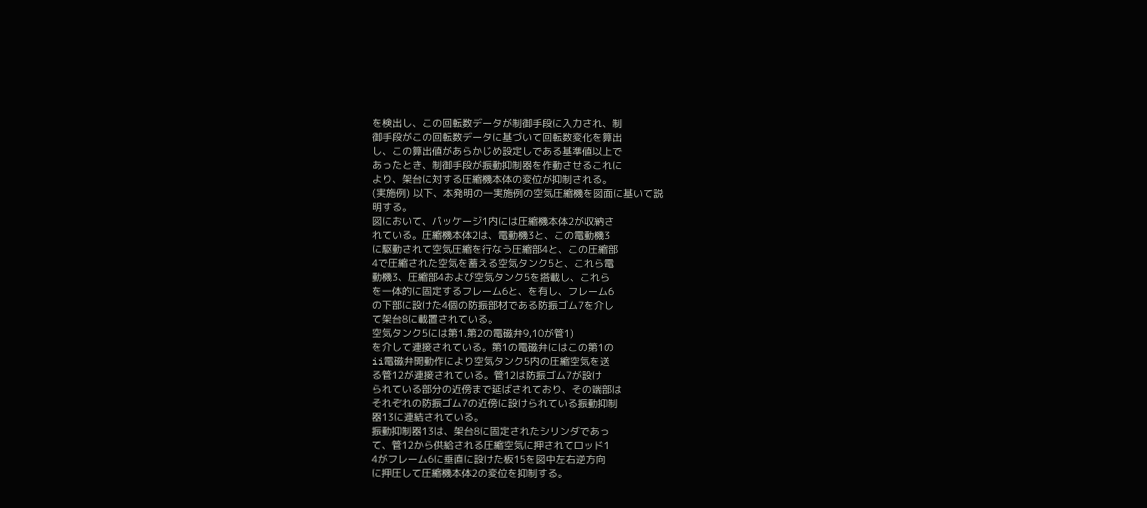を検出し、この回転数データが制御手段に入力され、制
御手段がこの回転数データに基づいて回転数変化を算出
し、この算出値があらかじめ設定しである基準値以上で
あったとき、制御手段が振動抑制器を作動させるこれに
より、架台に対する圧縮機本体の変位が抑制される。
(実施例) 以下、本発明の一実施例の空気圧縮機を図面に基いて説
明する。
図において、パッケージ1内には圧縮機本体2が収納さ
れている。圧縮機本体2は、電動機3と、この電動機3
に駆動されて空気圧縮を行なう圧縮部4と、この圧縮部
4で圧縮された空気を蓄える空気タンク5と、これら電
動機3、圧縮部4および空気タンク5を搭載し、これら
を一体的に固定するフレーム6と、を有し、フレーム6
の下部に設けた4個の防振部材である防振ゴム7を介し
て架台8に載置されている。
空気タンク5には第1.第2の電磁弁9,10が管1)
を介して連接されている。第1の電磁弁にはこの第1の
ii電磁弁開動作により空気タンク5内の圧縮空気を送
る管12が連接されている。管12は防振ゴム7が設け
られている部分の近傍まで延ばされており、その端部は
それぞれの防振ゴム7の近傍に設けられている振動抑制
器13に連結されている。
振動抑制器13は、架台8に固定されたシリンダであっ
て、管12から供給される圧縮空気に押されてロッド1
4がフレーム6に垂直に設けた板15を図中左右逆方向
に押圧して圧縮機本体2の変位を抑制する。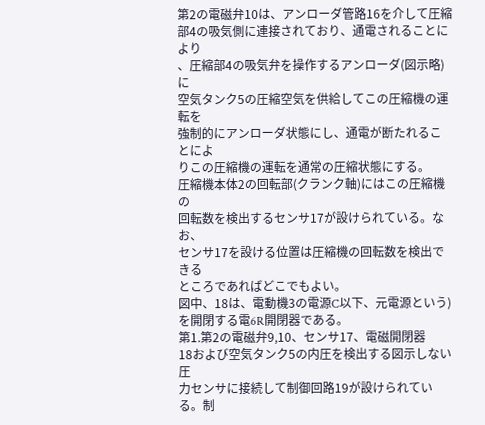第2の電磁弁10は、アンローダ管路16を介して圧縮
部4の吸気側に連接されており、通電されることにより
、圧縮部4の吸気弁を操作するアンローダ(図示略)に
空気タンク5の圧縮空気を供給してこの圧縮機の運転を
強制的にアンローダ状態にし、通電が断たれることによ
りこの圧縮機の運転を通常の圧縮状態にする。
圧縮機本体2の回転部(クランク軸)にはこの圧縮機の
回転数を検出するセンサ17が設けられている。なお、
センサ17を設ける位置は圧縮機の回転数を検出できる
ところであればどこでもよい。
図中、18は、電動機3の電源C以下、元電源という)
を開閉する電6R開閉器である。
第1.第2の電磁弁9,10、センサ17、電磁開閉器
18および空気タンク5の内圧を検出する図示しない圧
力センサに接続して制御回路19が設けられている。制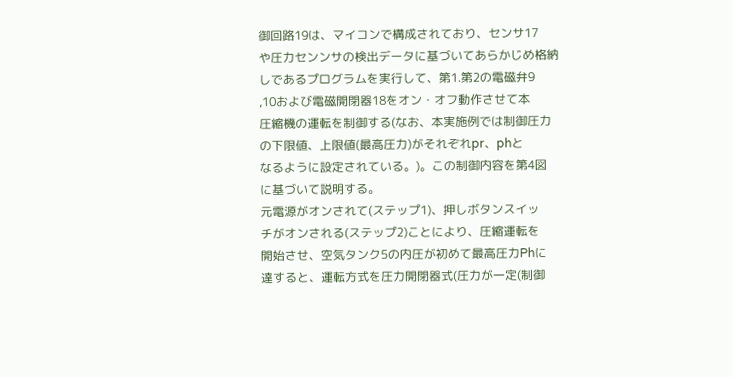御回路19は、マイコンで構成されており、センサ17
や圧力センンサの検出データに基づいてあらかじめ格納
しであるプログラムを実行して、第1.第2の電磁弁9
,10および電磁開閉器18をオン・オフ動作させて本
圧縮機の運転を制御する(なお、本実施例では制御圧力
の下限値、上限値(最高圧力)がそれぞれpr、phと
なるように設定されている。)。この制御内容を第4図
に基づいて説明する。
元電源がオンされて(ステップ1)、押しボタンスイッ
チがオンされる(ステップ2)ことにより、圧縮運転を
開始させ、空気タンク5の内圧が初めて最高圧力Phに
達すると、運転方式を圧力開閉器式(圧力が一定(制御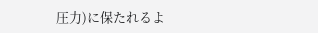圧力)に保たれるよ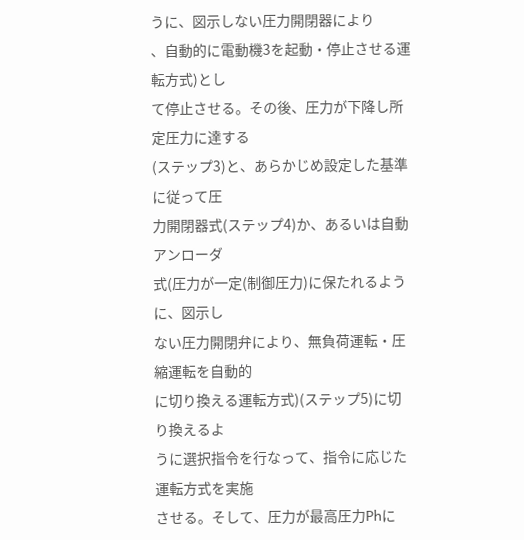うに、図示しない圧力開閉器により
、自動的に電動機3を起動・停止させる運転方式)とし
て停止させる。その後、圧力が下降し所定圧力に達する
(ステップ3)と、あらかじめ設定した基準に従って圧
力開閉器式(ステップ4)か、あるいは自動アンローダ
式(圧力が一定(制御圧力)に保たれるように、図示し
ない圧力開閉弁により、無負荷運転・圧縮運転を自動的
に切り換える運転方式)(ステップ5)に切り換えるよ
うに選択指令を行なって、指令に応じた運転方式を実施
させる。そして、圧力が最高圧力Phに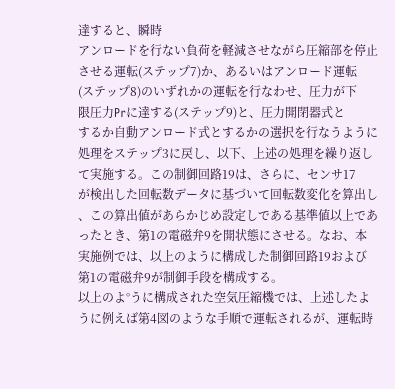達すると、瞬時
アンロードを行ない負荷を軽減させながら圧縮部を停止
させる運転(ステップ7)か、あるいはアンロード運転
(ステップ8)のいずれかの運転を行なわせ、圧力が下
限圧力Prに達する(ステップ9)と、圧力開閉器式と
するか自動アンロード式とするかの選択を行なうように
処理をステップ3に戻し、以下、上述の処理を繰り返し
て実施する。この制御回路19は、さらに、センサ17
が検出した回転数データに基づいて回転数変化を算出し
、この算出値があらかじめ設定しである基準値以上であ
ったとき、第1の電磁弁9を開状態にさせる。なお、本
実施例では、以上のように構成した制御回路19および
第1の電磁弁9が制御手段を構成する。
以上のよ°うに構成された空気圧縮機では、上述したよ
うに例えば第4図のような手順で運転されるが、運転時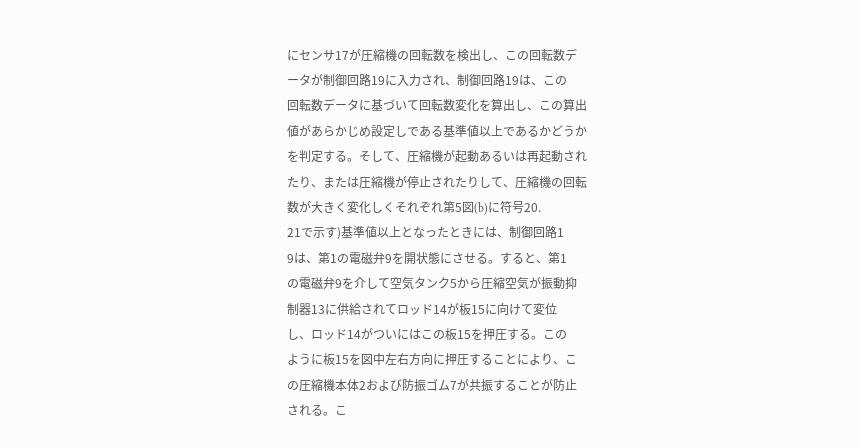にセンサ17が圧縮機の回転数を検出し、この回転数デ
ータが制御回路19に入力され、制御回路19は、この
回転数データに基づいて回転数変化を算出し、この算出
値があらかじめ設定しである基準値以上であるかどうか
を判定する。そして、圧縮機が起動あるいは再起動され
たり、または圧縮機が停止されたりして、圧縮機の回転
数が大きく変化しくそれぞれ第5図(b)に符号20.
21で示す)基準値以上となったときには、制御回路1
9は、第1の電磁弁9を開状態にさせる。すると、第1
の電磁弁9を介して空気タンク5から圧縮空気が振動抑
制器13に供給されてロッド14が板15に向けて変位
し、ロッド14がついにはこの板15を押圧する。この
ように板15を図中左右方向に押圧することにより、こ
の圧縮機本体2および防振ゴム7が共振することが防止
される。こ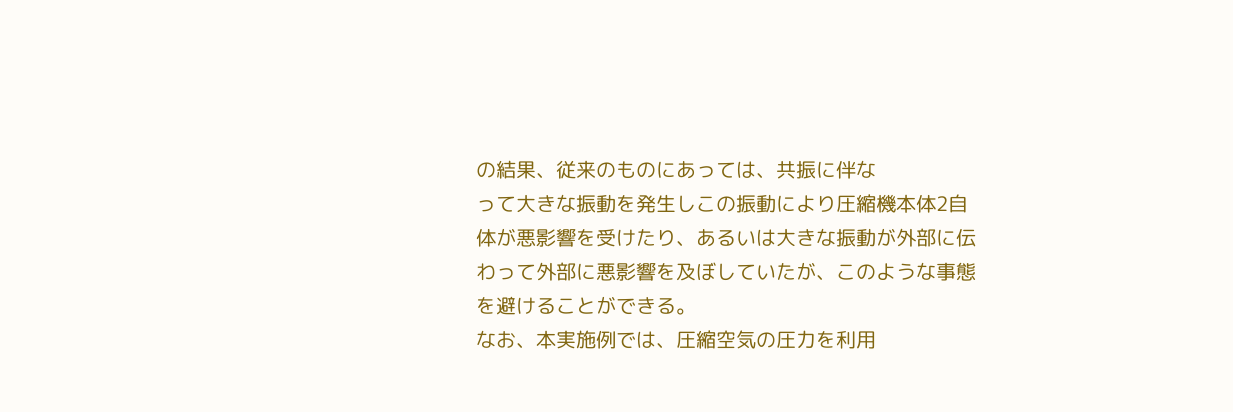の結果、従来のものにあっては、共振に伴な
って大きな振動を発生しこの振動により圧縮機本体2自
体が悪影響を受けたり、あるいは大きな振動が外部に伝
わって外部に悪影響を及ぼしていたが、このような事態
を避けることができる。
なお、本実施例では、圧縮空気の圧力を利用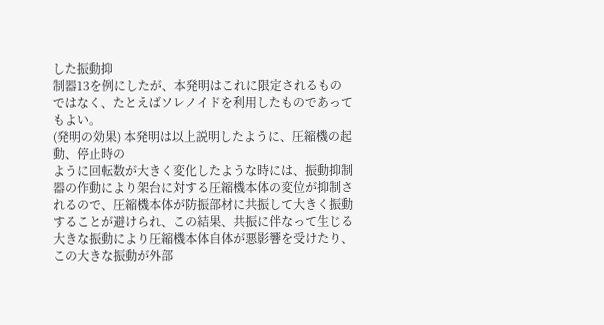した振動抑
制器13を例にしたが、本発明はこれに限定されるもの
ではなく、たとえばソレノイドを利用したものであって
もよい。
(発明の効果) 本発明は以上説明したように、圧縮機の起動、停止時の
ように回転数が大きく変化したような時には、振動抑制
器の作動により架台に対する圧縮機本体の変位が抑制さ
れるので、圧縮機本体が防振部材に共振して大きく振動
することが避けられ、この結果、共振に伴なって生じる
大きな振動により圧縮機本体自体が悪影響を受けたり、
この大きな振動が外部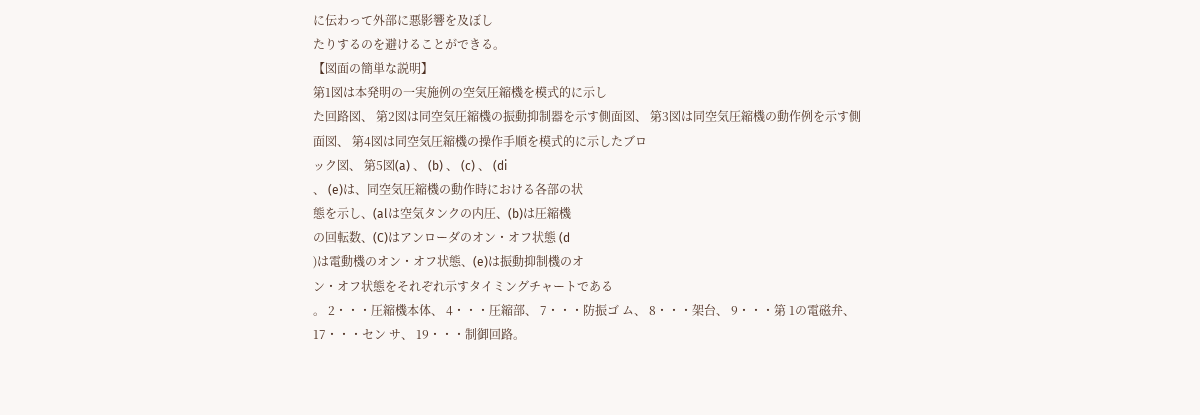に伝わって外部に悪影響を及ぼし
たりするのを避けることができる。
【図面の簡単な説明】
第1図は本発明の一実施例の空気圧縮機を模式的に示し
た回路図、 第2図は同空気圧縮機の振動抑制器を示す側面図、 第3図は同空気圧縮機の動作例を示す側面図、 第4図は同空気圧縮機の操作手順を模式的に示したブロ
ック図、 第5図(a) 、 (b) 、 (c) 、 (di
、 (e)は、同空気圧縮機の動作時における各部の状
態を示し、(alは空気タンクの内圧、(b)は圧縮機
の回転数、(C)はアンローダのオン・オフ状態 (d
)は電動機のオン・オフ状態、(e)は振動抑制機のオ
ン・オフ状態をそれぞれ示すタイミングチャートである
。 2・・・圧縮機本体、 4・・・圧縮部、 7・・・防振ゴ ム、 8・・・架台、 9・・・第 1の電磁弁、 17・・・セン サ、 19・・・制御回路。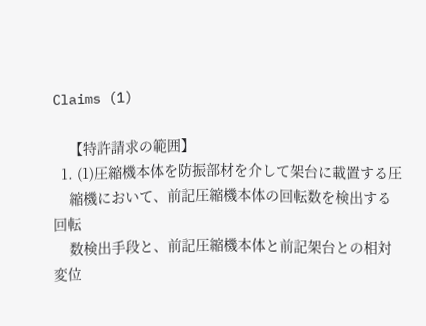Claims (1)

    【特許請求の範囲】
  1. (1)圧縮機本体を防振部材を介して架台に載置する圧
    縮機において、前記圧縮機本体の回転数を検出する回転
    数検出手段と、前記圧縮機本体と前記架台との相対変位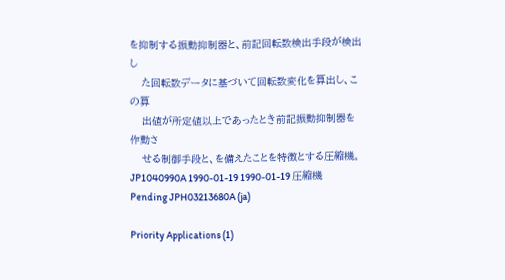を抑制する振動抑制器と、前記回転数検出手段が検出し
    た回転数データに基づいて回転数変化を算出し、この算
    出値が所定値以上であったとき前記振動抑制器を作動さ
    せる制御手段と、を備えたことを特徴とする圧縮機。
JP1040990A 1990-01-19 1990-01-19 圧縮機 Pending JPH03213680A (ja)

Priority Applications (1)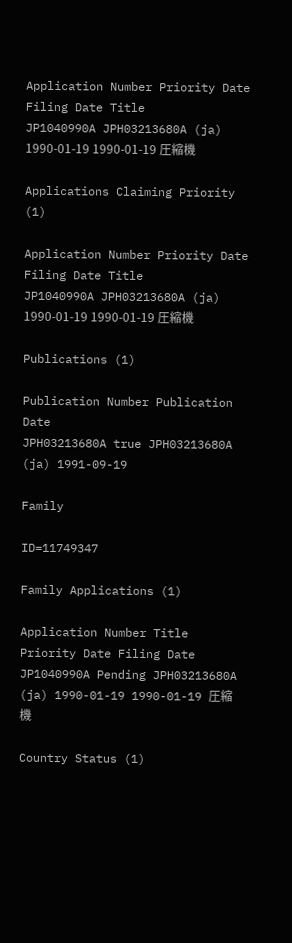Application Number Priority Date Filing Date Title
JP1040990A JPH03213680A (ja) 1990-01-19 1990-01-19 圧縮機

Applications Claiming Priority (1)

Application Number Priority Date Filing Date Title
JP1040990A JPH03213680A (ja) 1990-01-19 1990-01-19 圧縮機

Publications (1)

Publication Number Publication Date
JPH03213680A true JPH03213680A (ja) 1991-09-19

Family

ID=11749347

Family Applications (1)

Application Number Title Priority Date Filing Date
JP1040990A Pending JPH03213680A (ja) 1990-01-19 1990-01-19 圧縮機

Country Status (1)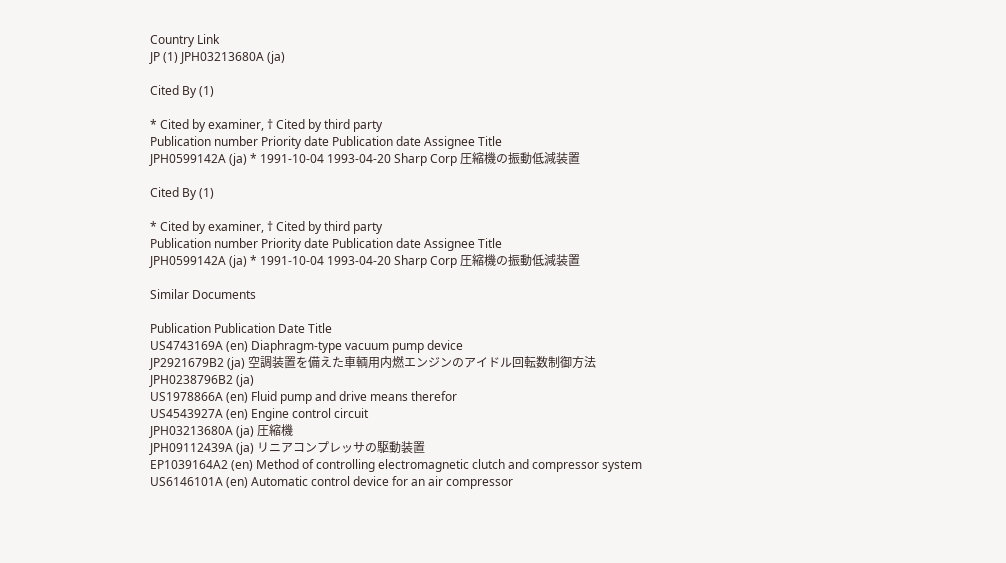Country Link
JP (1) JPH03213680A (ja)

Cited By (1)

* Cited by examiner, † Cited by third party
Publication number Priority date Publication date Assignee Title
JPH0599142A (ja) * 1991-10-04 1993-04-20 Sharp Corp 圧縮機の振動低減装置

Cited By (1)

* Cited by examiner, † Cited by third party
Publication number Priority date Publication date Assignee Title
JPH0599142A (ja) * 1991-10-04 1993-04-20 Sharp Corp 圧縮機の振動低減装置

Similar Documents

Publication Publication Date Title
US4743169A (en) Diaphragm-type vacuum pump device
JP2921679B2 (ja) 空調装置を備えた車輌用内燃エンジンのアイドル回転数制御方法
JPH0238796B2 (ja)
US1978866A (en) Fluid pump and drive means therefor
US4543927A (en) Engine control circuit
JPH03213680A (ja) 圧縮機
JPH09112439A (ja) リニアコンプレッサの駆動装置
EP1039164A2 (en) Method of controlling electromagnetic clutch and compressor system
US6146101A (en) Automatic control device for an air compressor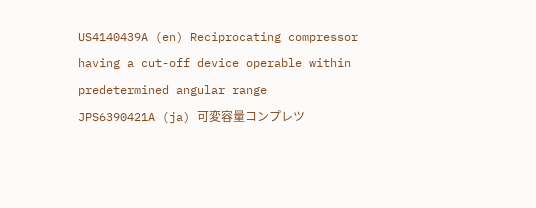US4140439A (en) Reciprocating compressor having a cut-off device operable within predetermined angular range
JPS6390421A (ja) 可変容量コンプレツ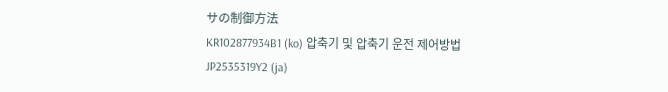サの制御方法
KR102877934B1 (ko) 압축기 및 압축기 운전 제어방법
JP2535319Y2 (ja)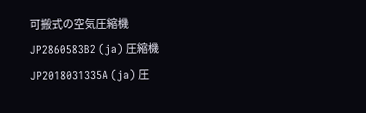可搬式の空気圧縮機
JP2860583B2 (ja) 圧縮機
JP2018031335A (ja) 圧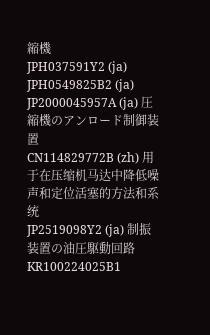縮機
JPH037591Y2 (ja)
JPH0549825B2 (ja)
JP2000045957A (ja) 圧縮機のアンロード制御装置
CN114829772B (zh) 用于在压缩机马达中降低噪声和定位活塞的方法和系统
JP2519098Y2 (ja) 制振装置の油圧駆動回路
KR100224025B1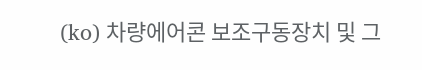(ko) 차량에어콘 보조구동장치 및 그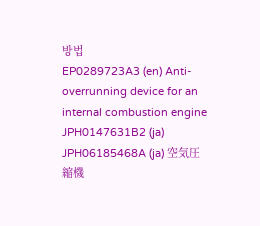방법
EP0289723A3 (en) Anti-overrunning device for an internal combustion engine
JPH0147631B2 (ja)
JPH06185468A (ja) 空気圧縮機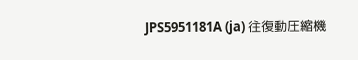JPS5951181A (ja) 往復動圧縮機